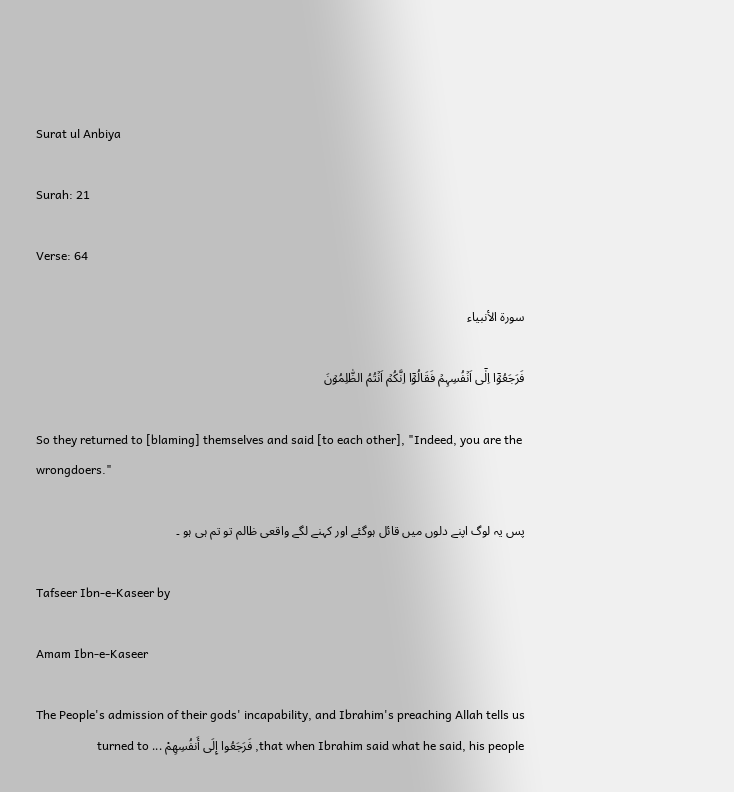Surat ul Anbiya

Surah: 21

Verse: 64

سورة الأنبياء

فَرَجَعُوۡۤا اِلٰۤی اَنۡفُسِہِمۡ فَقَالُوۡۤا اِنَّکُمۡ اَنۡتُمُ الظّٰلِمُوۡنَ

So they returned to [blaming] themselves and said [to each other], "Indeed, you are the wrongdoers."

پس یہ لوگ اپنے دلوں میں قائل ہوگئے اور کہنے لگے واقعی ظالم تو تم ہی ہو ۔

Tafseer Ibn-e-Kaseer by

Amam Ibn-e-Kaseer

The People's admission of their gods' incapability, and Ibrahim's preaching Allah tells us that when Ibrahim said what he said, his people, فَرَجَعُوا إِلَى أَنفُسِهِمْ ... turned to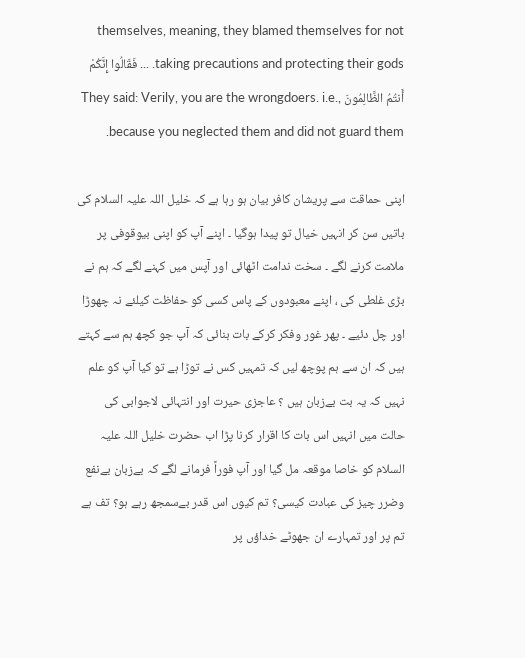themselves, meaning, they blamed themselves for not taking precautions and protecting their gods. ... فَقَالُوا إِنَّكُمْ أَنتُمُ الظَّالِمُونَ They said: Verily, you are the wrongdoers. i.e., because you neglected them and did not guard them.

اپنی حماقت سے پریشان کافر بیان ہو رہا ہے کہ خلیل اللہ علیہ السلام کی باتیں سن کر انہیں خیال تو پیدا ہوگیا ۔ اپنے آپ کو اپنی بیوقوفی پر ملامت کرنے لگے ۔ سخت ندامت اٹھائی اور آپس میں کہنے لگے کہ ہم نے بڑی غلطی کی ، اپنے معبودوں کے پاس کسی کو حفاظت کیلئے نہ چھوڑا اور چل دئیے ۔ پھر غور وفکر کرکے بات بنائی کہ آپ جو کچھ ہم سے کہتے ہیں کہ ان سے ہم پوچھ لیں کہ تمہیں کس نے توڑا ہے تو کیا آپ کو علم نہیں کہ یہ بت بےزبان ہیں ؟ عاجزی حیرت اور انتہائی لاجوابی کی حالت میں انہیں اس بات کا اقرار کرنا پڑا اب حضرت خلیل اللہ علیہ السلام کو خاصا موقعہ مل گیا اور آپ فوراً فرمانے لگے کہ بےزبان بےنفع وضرر چیز کی عبادت کیسی؟ تم کیوں اس قدر بےسمجھ رہے ہو؟ تف ہے تم پر اور تمہارے ان جھوٹے خداؤں پر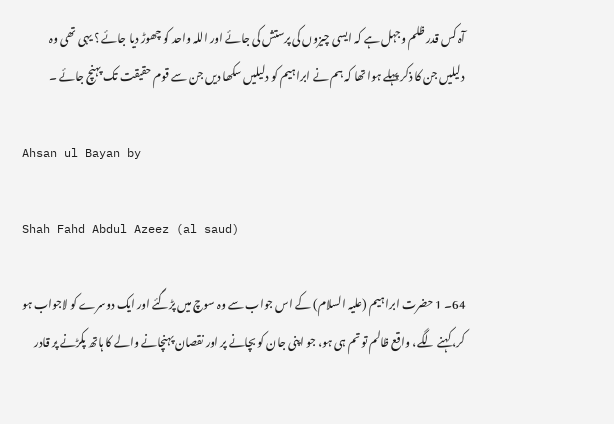آہ کس قدر ظلم وجہل ہے کہ ایسی چیزوں کی پرستش کی جائے اور اللہ واحد کو چھوڑ دیا جائے ؟ یہی تھی وہ دلیلیں جن کا ذکر پہلے ہوا تھا کہ ہم نے ابراہیم کو دلیلیں سکھا دیں جن سے قوم حقیقت تک پہنچ جائے ۔

Ahsan ul Bayan by

Shah Fahd Abdul Azeez (al saud)

64۔ 1 حضرت ابراہیم (علیہ السلام) کے اس جواب سے وہ سوچ میں پڑگئے اور ایک دوسرے کو لاجواب ہو کر، کہنے لگے، واقع ظالم تو تم ہی ہو، جو اپنی جان کو بچانے پر اور نقصان پہنچانے والے کا ہاتھ پکڑنے پر قادر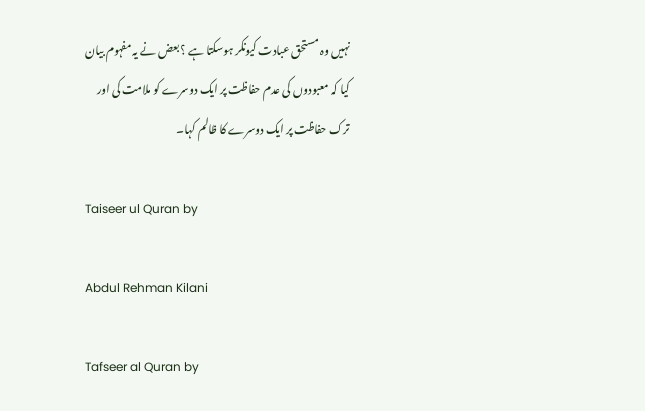نہیں وہ مستحق عبادت کیونکر ہوسکتا ہے ؟ بعض نے یہ مفہوم بیان کیا کہ معبودوں کی عدم حفاظت پر ایک دوسرے کو ملامت کی اور ترک حفاظت پر ایک دوسرے کا ظالم کہا۔

Taiseer ul Quran by

Abdul Rehman Kilani

Tafseer al Quran by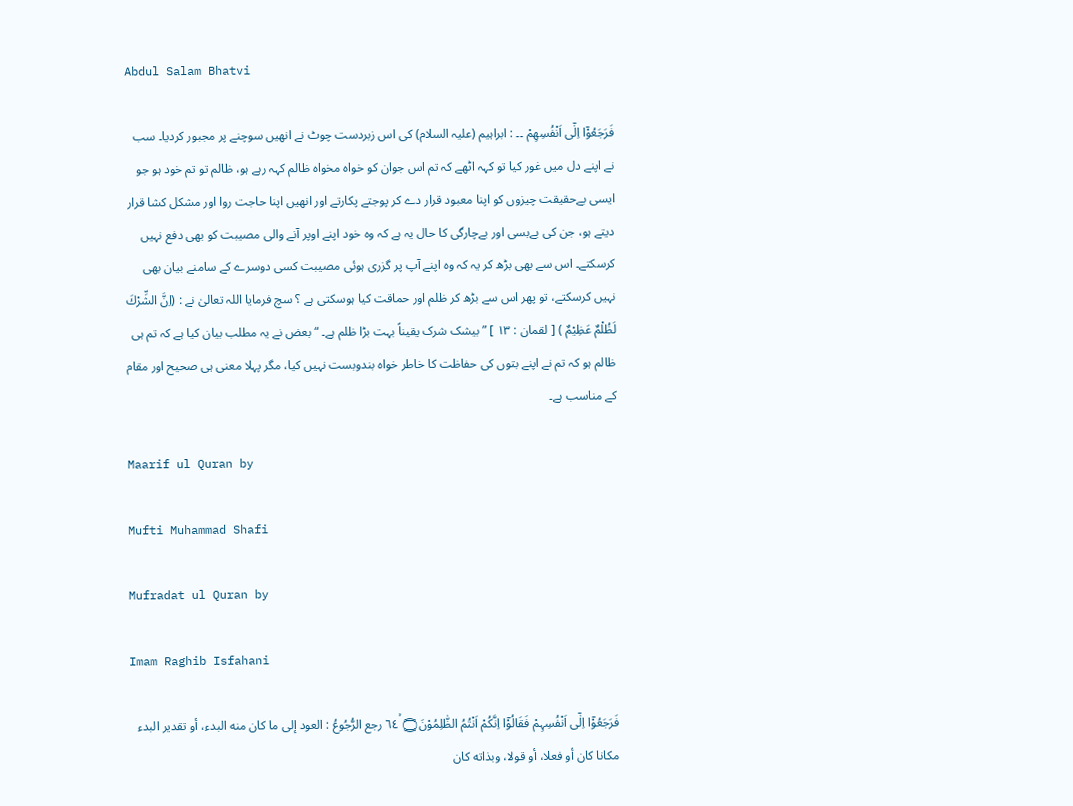Abdul Salam Bhatvi

فَرَجَعُوْٓا اِلٰٓى اَنْفُسِهِمْ ۔۔ : ابراہیم (علیہ السلام) کی اس زبردست چوٹ نے انھیں سوچنے پر مجبور کردیا۔ سب نے اپنے دل میں غور کیا تو کہہ اٹھے کہ تم اس جوان کو خواہ مخواہ ظالم کہہ رہے ہو، ظالم تو تم خود ہو جو ایسی بےحقیقت چیزوں کو اپنا معبود قرار دے کر پوجتے پکارتے اور انھیں اپنا حاجت روا اور مشکل کشا قرار دیتے ہو، جن کی بےبسی اور بےچارگی کا حال یہ ہے کہ وہ خود اپنے اوپر آنے والی مصیبت کو بھی دفع نہیں کرسکتے۔ اس سے بھی بڑھ کر یہ کہ وہ اپنے آپ پر گزری ہوئی مصیبت کسی دوسرے کے سامنے بیان بھی نہیں کرسکتے، تو پھر اس سے بڑھ کر ظلم اور حماقت کیا ہوسکتی ہے ؟ سچ فرمایا اللہ تعالیٰ نے : (اِنَّ الشِّرْكَ لَظُلْمٌ عَظِيْمٌ ) [ لقمان : ١٣ ] ” بیشک شرک یقیناً بہت بڑا ظلم ہے۔ “ بعض نے یہ مطلب بیان کیا ہے کہ تم ہی ظالم ہو کہ تم نے اپنے بتوں کی حفاظت کا خاطر خواہ بندوبست نہیں کیا، مگر پہلا معنی ہی صحیح اور مقام کے مناسب ہے۔

Maarif ul Quran by

Mufti Muhammad Shafi

Mufradat ul Quran by

Imam Raghib Isfahani

فَرَجَعُوْٓا اِلٰٓى اَنْفُسِہِمْ فَقَالُوْٓا اِنَّكُمْ اَنْتُمُ الظّٰلِمُوْنَ۝ ٦٤ۙ رجع الرُّجُوعُ : العود إلى ما کان منه البدء، أو تقدیر البدء مکانا کان أو فعلا، أو قولا، وبذاته کان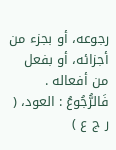رجوعه، أو بجزء من أجزائه، أو بفعل من أفعاله . فَالرُّجُوعُ : العود، ( ر ج ع )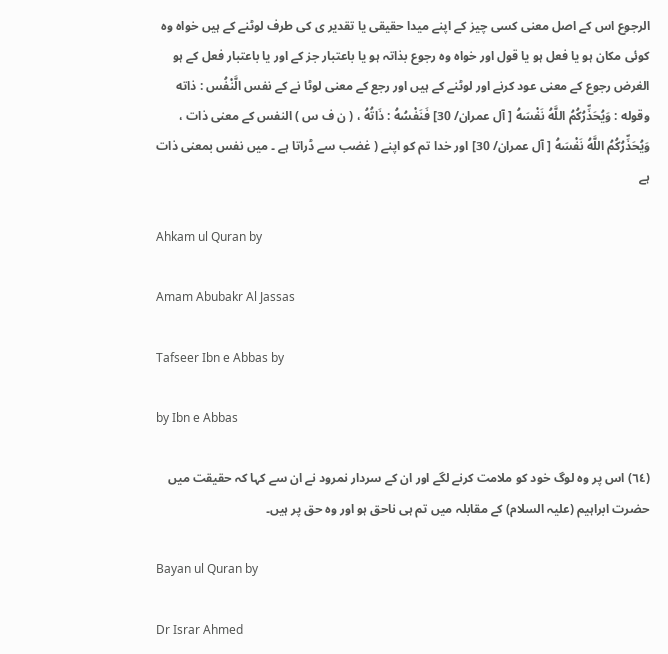الرجوع اس کے اصل معنی کسی چیز کے اپنے میدا حقیقی یا تقدیر ی کی طرف لوٹنے کے ہیں خواہ وہ کوئی مکان ہو یا فعل ہو یا قول اور خواہ وہ رجوع بذاتہ ہو یا باعتبار جز کے اور یا باعتبار فعل کے ہو الغرض رجوع کے معنی عود کرنے اور لوٹنے کے ہیں اور رجع کے معنی لوٹا نے کے نفس الَّنْفُس : ذاته وقوله : وَيُحَذِّرُكُمُ اللَّهُ نَفْسَهُ [ آل عمران/ 30] فَنَفْسُهُ : ذَاتُهُ ، ( ن ف س ) النفس کے معنی ذات ، وَيُحَذِّرُكُمُ اللَّهُ نَفْسَهُ [ آل عمران/ 30] اور خدا تم کو اپنے ( غضب سے ڈراتا ہے ۔ میں نفس بمعنی ذات ہے

Ahkam ul Quran by

Amam Abubakr Al Jassas

Tafseer Ibn e Abbas by

by Ibn e Abbas

(٦٤) اس پر وہ لوگ خود کو ملامت کرنے لگے اور ان کے سردار نمرود نے ان سے کہا کہ حقیقت میں حضرت ابراہیم (علیہ السلام) کے مقابلہ میں تم ہی ناحق ہو اور وہ حق پر ہیں۔

Bayan ul Quran by

Dr Israr Ahmed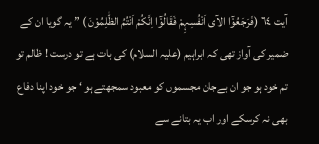آیت ٦٤ (فَرَجَعُوْٓا الآی اَنْفُسِہِمْ فَقَالُوْٓا اِنَّکُمْ اَنْتُمُ الظّٰلِمُوْنَ ) ” یہ گویا ان کے ضمیر کی آواز تھی کہ ابراہیم (علیہ السلام) کی بات ہے تو درست ! ظالم تو تم خود ہو جو ان بےجان مجسموں کو معبود سمجھتے ہو ‘ جو خود اپنا دفاع بھی نہ کرسکے اور اب یہ بتانے سے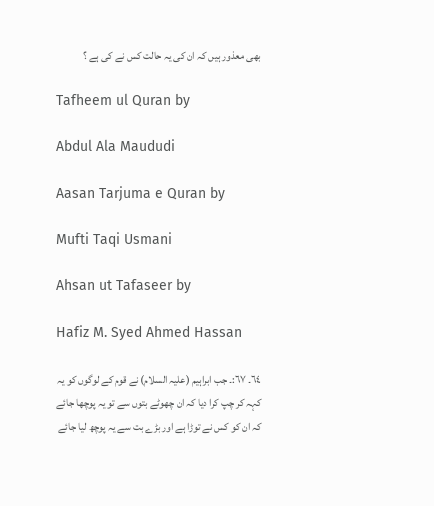بھی معذور ہیں کہ ان کی یہ حالت کس نے کی ہے ؟

Tafheem ul Quran by

Abdul Ala Maududi

Aasan Tarjuma e Quran by

Mufti Taqi Usmani

Ahsan ut Tafaseer by

Hafiz M. Syed Ahmed Hassan

٦٤۔ ٦٧:۔ جب ابراہیم (علیہ السلام) نے قوم کے لوگوں کو یہ کہہ کر چپ کرا دیا کہ ان چھوٹے بتوں سے تو یہ پوچھا جائے کہ ان کو کس نے توڑا ہے اور بڑے بت سے یہ پوچھ لیا جائے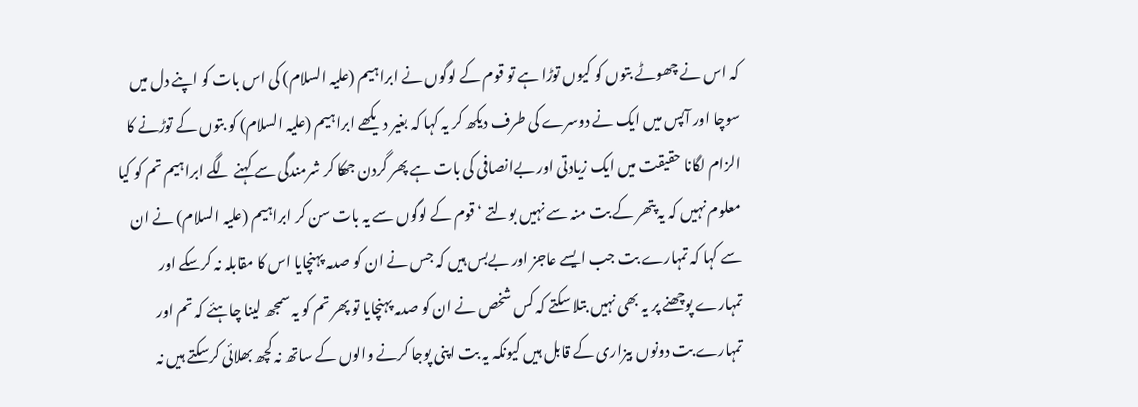کہ اس نے چھوٹے بتوں کو کیوں توڑا ہے تو قوم کے لوگوں نے ابراہیم (علیہ السلام) کی اس بات کو اپنے دل میں سوچا اور آپس میں ایک نے دوسرے کی طرف دیکھ کر یہ کہا کہ بغیر دیکھے ابراہیم (علیہ السلام) کو بتوں کے توڑنے کا الزام لگانا حقیقت میں ایک زیادتی اور بےانصافی کی بات ہے پھر گردن جھکا کر شرمندگی سے کہنے لگے ابراہیم تم کو کیا معلوم نہیں کہ یہ پتھر کے بت منہ سے نہیں بولتے ‘ قوم کے لوگوں سے یہ بات سن کر ابراہیم (علیہ السلام) نے ان سے کہا کہ تمہارے بت جب ایسے عاجز اور بےبس ہیں کہ جس نے ان کو صدمہ پہنچایا اس کا مقابلہ نہ کرسکے اور تمہارے پوچھنے پر یہ بھی نہیں بتلا سکتے کہ کس شخص نے ان کو صدمہ پہنچایا تو پھر تم کو یہ سمجھ لینا چاہئے کہ تم اور تمہارے بت دونوں بیزاری کے قابل ہیں کیونکہ یہ بت اپنی پوجا کرنے والوں کے ساتھ نہ کچھ بھلائی کرسکتے ہیں نہ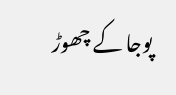پوجا کے چھوڑ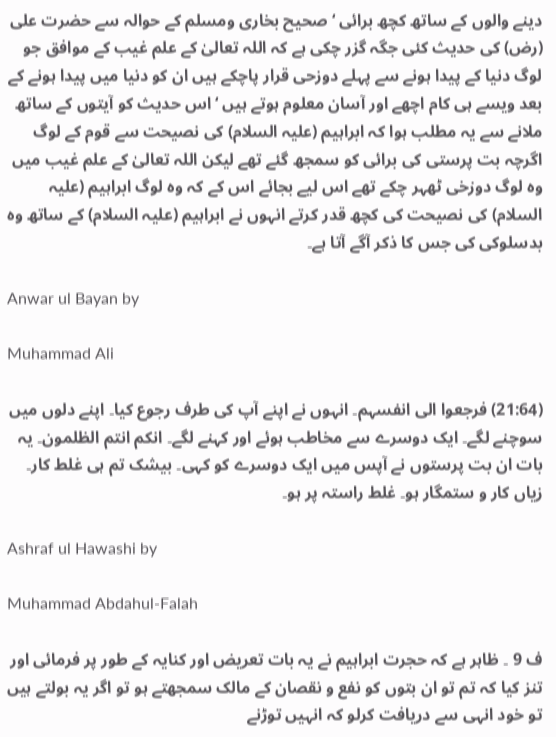دینے والوں کے ساتھ کچھ برائی ‘ صحیح بخاری ومسلم کے حوالہ سے حضرت علی (رض) کی حدیث کئی جگہ گزر چکی ہے کہ اللہ تعالیٰ کے علم غیب کے موافق جو لوگ دنیا کے پیدا ہونے سے پہلے دوزحی قرار پاچکے ہیں ان کو دنیا میں پیدا ہونے کے بعد ویسے ہی کام اچھے اور آسان معلوم ہوتے ہیں ‘ اس حدیث کو آیتوں کے ساتھ ملانے سے یہ مطلب ہوا کہ ابراہیم (علیہ السلام) کی نصیحت سے قوم کے لوگ اگرچہ بت پرستی کی برائی کو سمجھ گئے تھے لیکن اللہ تعالیٰ کے علم غیب میں وہ لوگ دوزخی ٹھہر چکے تھے اس لیے بجائے اس کے کہ وہ لوگ ابراہیم (علیہ السلام) کی نصیحت کی کچھ قدر کرتے انہوں نے ابراہیم (علیہ السلام) کے ساتھ وہ بدسلوکی کی جس کا ذکر آگے آتا ہے۔

Anwar ul Bayan by

Muhammad Ali

(21:64) فرجعوا الی انفسہم۔ انہوں نے اپنے آپ کی طرف رجوع کیا۔ اپنے دلوں میں سوچنے لگے۔ ایک دوسرے سے مخاطب ہوئے اور کہنے لگے۔ انکم انتم الظلمون۔ یہ بات ان بت پرستوں نے آپس میں ایک دوسرے کو کہی۔ بیشک تم ہی غلط کار۔ زیاں کار و ستمگار ہو۔ غلط راستہ پر ہو۔

Ashraf ul Hawashi by

Muhammad Abdahul-Falah

ف 9 ۔ ظاہر ہے کہ حجرت ابراہیم نے یہ بات تعریض اور کنایہ کے طور پر فرمائی اور تنز کیا کہ تم تو ان بتوں کو نفع و نقصان کے مالک سمجھتے ہو تو اگر یہ بولتے ہیں تو خود انہی سے دریافت کرلو کہ انہیں توڑنے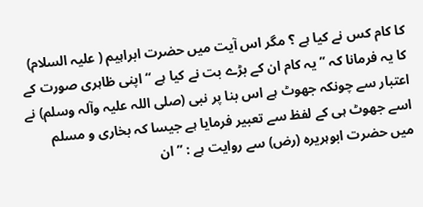کا کام کس نے کیا ہے ؟ مگر اس آیت میں حضرت ابراہیم ( علیہ السلام) کا یہ فرمانا کہ ” یہ کام ان کے بڑے بت نے کیا ہے “ اپنی ظاہری صورت کے اعتبار سے چونکہ جھوٹ ہے اس بنا پر نبی (صلی اللہ علیہ وآلہ وسلم) نے اسے جھوٹ ہی کے لفظ سے تعبیر فرمایا ہے جیسا کہ بخاری و مسلم میں حضرت ابوہریرہ (رض) سے روایت ہے : ” ان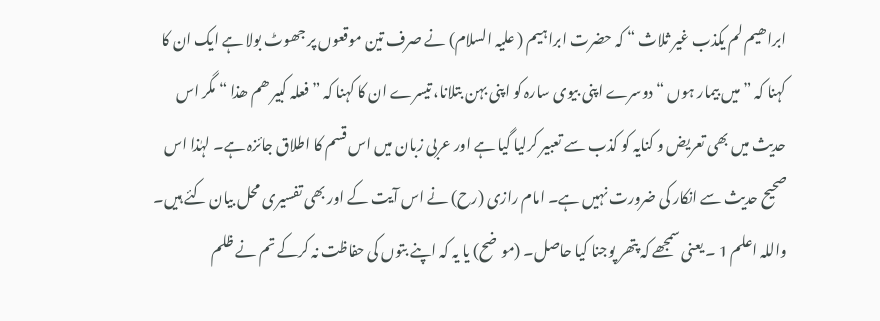ابراھیم لم یکذب غیر ثلاث “ کہ حضرت ابراہیم ( علیہ السلام) نے صرف تین موقعوں پر جھوٹ بولا ہے ایک ان کا کہنا کہ ” میں بیمار ہوں “ دوسرے اپنی بیوی سارہ کو اپنی بہن بتلانا، تیسرے ان کا کہنا کہ ” فعلہ کبیر ھم ھذا “ مگر اس حدیث میں بھی تعریض و کنایہ کو کذب سے تعبیر کرلیا گیا ہے اور عربی زبان میں اس قسم کا اطلاق جائزہ ہے۔ لہٰذا اس صحیح حدیث سے انکار کی ضرورت نہیں ہے۔ امام رازی (رح) نے اس آیت کے اور بھی تفسیری محل بیان کئے ہیں۔ واللہ اعلم 1 ۔ یعنی سمجھے کہ پتھر پوجنا کیا حاصل۔ (موضح) یا یہ کہ اپنے بتوں کی حفاظت نہ کرکے تم نے ظلم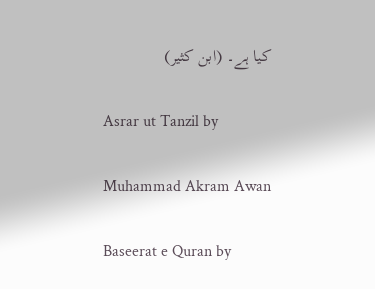کیا ہے۔ (ابن کثیر)

Asrar ut Tanzil by

Muhammad Akram Awan

Baseerat e Quran by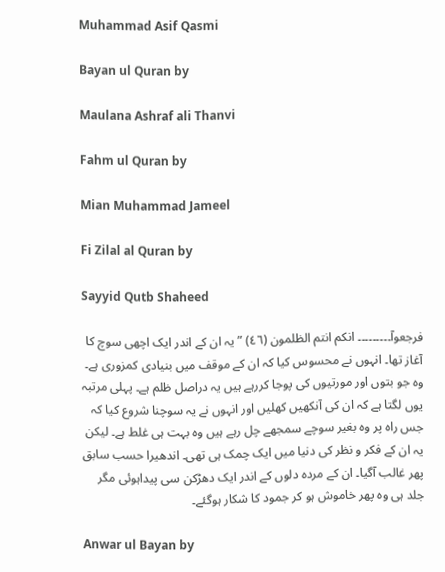Muhammad Asif Qasmi

Bayan ul Quran by

Maulana Ashraf ali Thanvi

Fahm ul Quran by

Mian Muhammad Jameel

Fi Zilal al Quran by

Sayyid Qutb Shaheed

فرجعوآ۔۔۔۔۔۔۔۔۔ انکم انتم الظلمون (٤٦) ” یہ ان کے اندر ایک اچھی سوچ کا آغاز تھا۔ انہوں نے محسوس کیا کہ ان کے موقف میں بنیادی کمزوری ہے۔ وہ جو بتوں اور مورتیوں کی پوجا کررہے ہیں یہ دراصل ظلم ہے۔ پہلی مرتبہ یوں لگتا ہے کہ ان کی آنکھیں کھلیں اور انہوں نے یہ سوچنا شروع کیا کہ جس راہ پر وہ بغیر سوچے سمجھے چل رہے ہیں وہ بہت ہی غلط ہے۔ لیکن یہ ان کے فکر و نظر کی دنیا میں ایک چمک ہی تھی۔ اندھیرا حسب سابق پھر غالب آگیا۔ ان کے مردہ دلوں کے اندر ایک دھڑکن سی پیداہوئی مگر جلد ہی وہ پھر خاموش ہو کر جمود کا شکار ہوگئے۔

Anwar ul Bayan by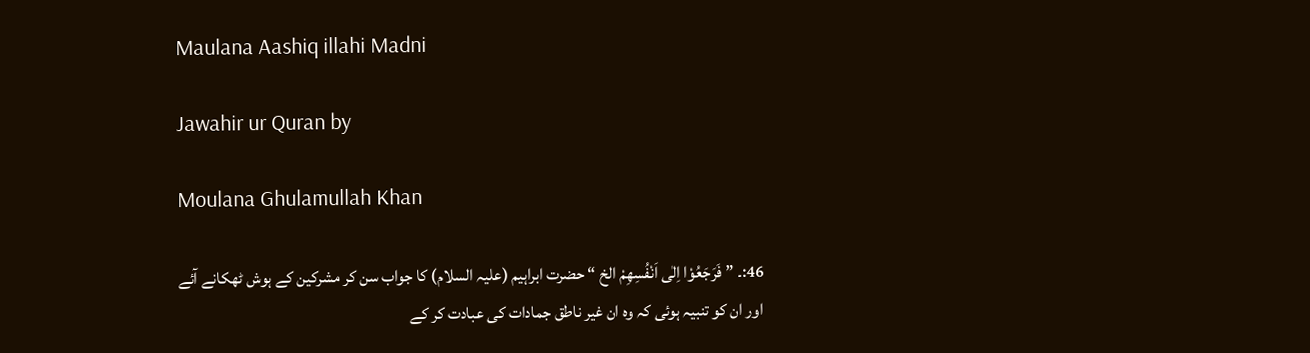Maulana Aashiq illahi Madni

Jawahir ur Quran by

Moulana Ghulamullah Khan

46:۔ ” فَرَجَعُوْا اِلٰی اَنْفُسِهِمْ الخ “ حضرت ابراہیم (علیہ السلام) کا جواب سن کر مشرکین کے ہوش ٹھکانے آئے اور ان کو تنبیہ ہوئی کہ وہ ان غیر ناطق جمادات کی عبادت کر کے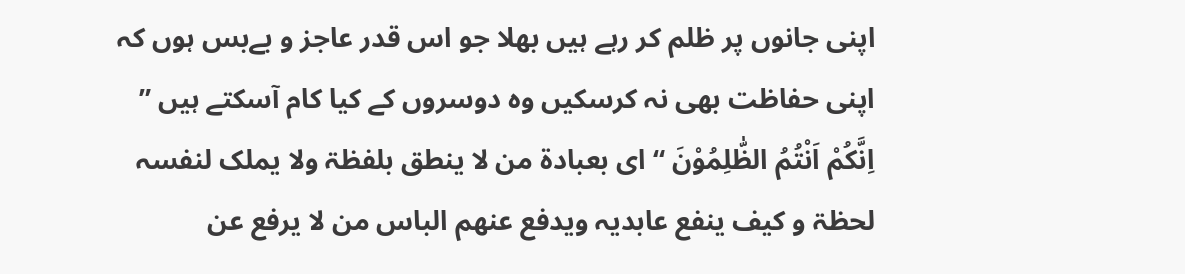اپنی جانوں پر ظلم کر رہے ہیں بھلا جو اس قدر عاجز و بےبس ہوں کہ اپنی حفاظت بھی نہ کرسکیں وہ دوسروں کے کیا کام آسکتے ہیں ” اِنَّکُمْ اَنْتُمُ الظّٰلِمُوْنَ “ ای بعبادۃ من لا ینطق بلفظۃ ولا یملک لنفسہ لحظۃ و کیف ینفع عابدیہ ویدفع عنھم الباس من لا یرفع عن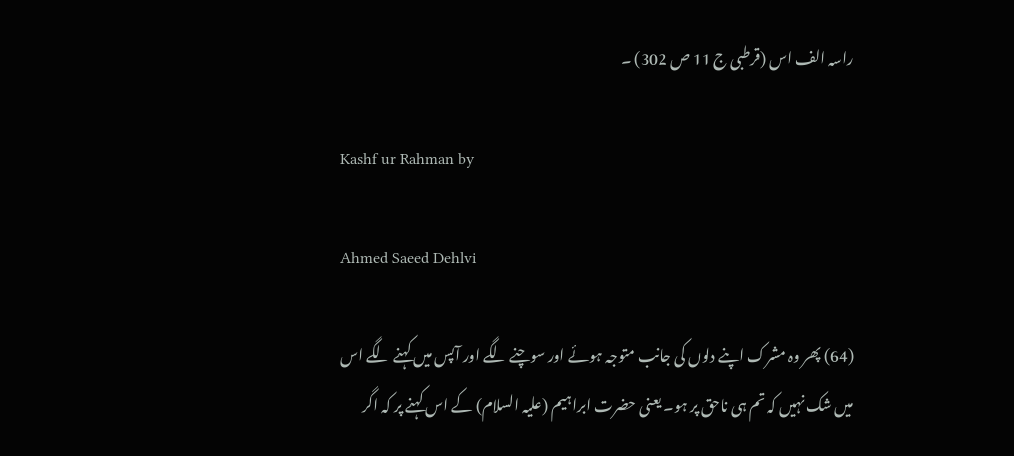راسہ الف اس (قرطبی ج 11 ص 302) ۔

Kashf ur Rahman by

Ahmed Saeed Dehlvi

(64) پھر وہ مشرک اپنے دلوں کی جانب متوجہ ہوئے اور سوچنے لگے اور آپس میں کہنے لگے اس میں شک نہیں کہ تم ہی ناحق پر ہو۔ یعنی حضرت ابراہیم (علیہ السلام) کے اس کہنے پر کہ اگر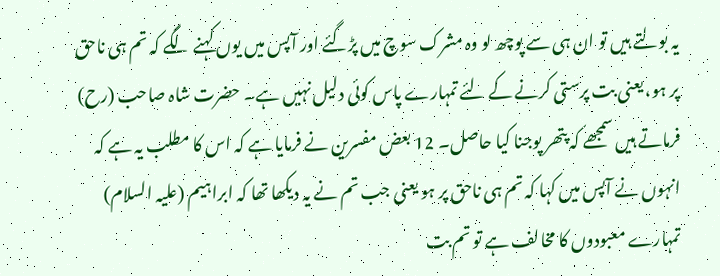یہ بولتے ہیں تو ان ہی سے پوچھ لو وہ مشرک سوچ میں پڑگئے اور آپس میں یوں کہنے لگے کہ تم ہی ناحق پر ہو، یعنی بت پرستی کرنے کے لئے تمہارے پاس کوئی دلیل نہیں ہے۔ حضرت شاہ صاحب (رح) فرماتے ہیں سمجھے کہ پتھر پوجنا کیا حاصل۔ 12 بعض مفسرین نے فرمایا ہے کہ اس کا مطلب یہ ہے کہ انہوں نے آپس میں کہا کہ تم ہی ناحق پر ہو یعنی جب تم نے یہ دیکھا تھا کہ ابراہیم (علیہ السلام) تمہارے معبودوں کا مخالف ہے تو تم بت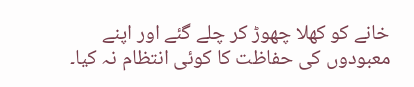خانے کو کھلا چھوڑ کر چلے گئے اور اپنے معبودوں کی حفاظت کا کوئی انتظام نہ کیا۔